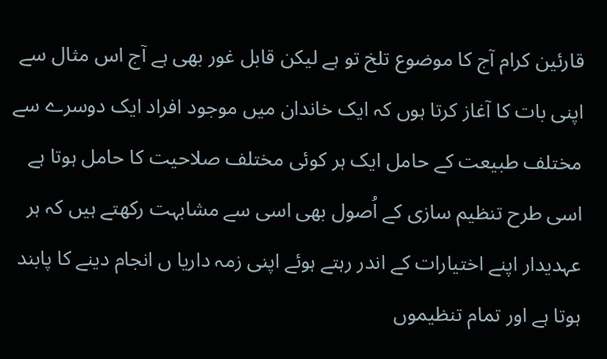قارئین کرام آج کا موضوع تلخ تو ہے لیکن قابل غور بھی ہے آج اس مثال سے اپنی بات کا آغاز کرتا ہوں کہ ایک خاندان میں موجود افراد ایک دوسرے سے مختلف طبیعت کے حامل ایک ہر کوئی مختلف صلاحیت کا حامل ہوتا ہے اسی طرح تنظیم سازی کے اُصول بھی اسی سے مشابہت رکھتے ہیں کہ ہر عہدیدار اپنے اختیارات کے اندر رہتے ہوئے اپنی زمہ داریا ں انجام دینے کا پابند ہوتا ہے اور تمام تنظیموں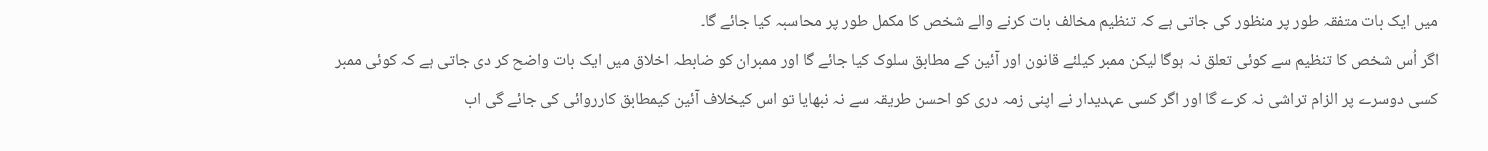میں ایک بات متفقہ طور پر منظور کی جاتی ہے کہ تنظیم مخالف بات کرنے والے شخص کا مکمل طور پر محاسبہ کیا جائے گا۔
اگر اُس شخص کا تنظیم سے کوئی تعلق نہ ہوگا لیکن ممبر کیلئے قانون اور آئین کے مطابق سلوک کیا جائے گا اور ممبران کو ضابطہ اخلاق میں ایک بات واضح کر دی جاتی ہے کہ کوئی ممبر کسی دوسرے پر الزام تراشی نہ کرے گا اور اگر کسی عہدیدار نے اپنی زمہ دری کو احسن طریقہ سے نہ نبھایا تو اس کیخلاف آئین کیمطابق کارروائی کی جائے گی اب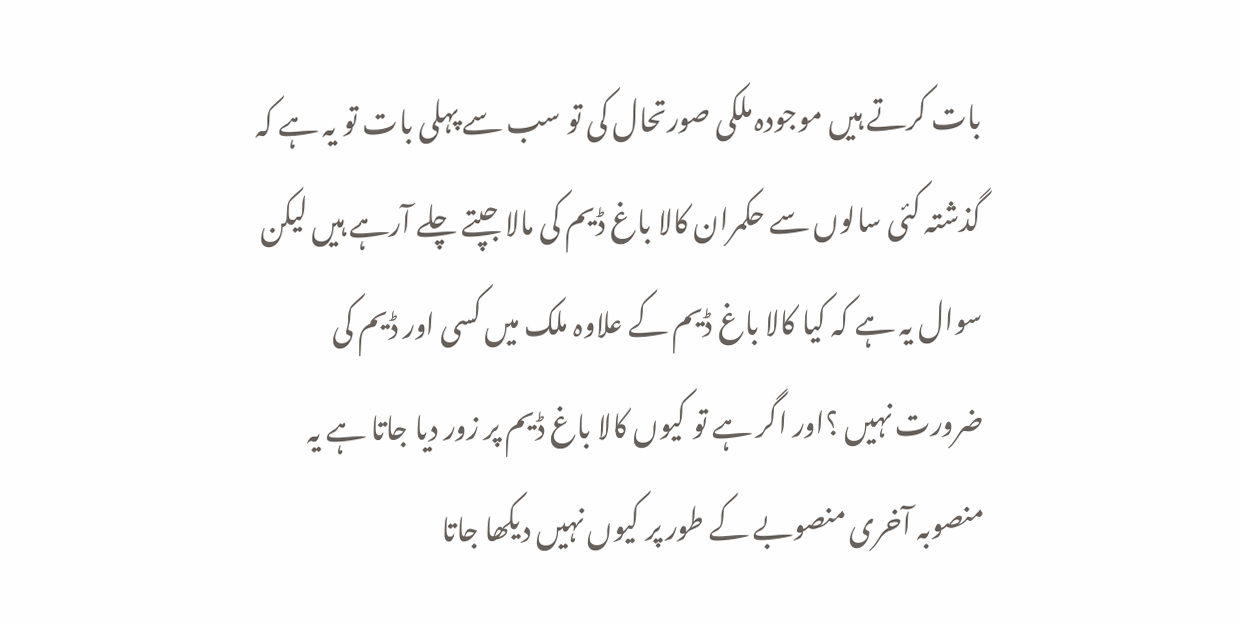بات کرتے ہیں موجودہ ملکی صورتحال کی تو سب سے پہلی بات تو یہ ہے کہ گذشتہ کئی سالوں سے حکمران کالا باغ ڈیم کی مالا جپتے چلے آرہے ہیں لیکن سوال یہ ہے کہ کیا کالا باغ ڈیم کے علاوہ ملک میں کسی اور ڈیم کی ضرورت نہیں ؟اور اگر ہے تو کیوں کالا باغ ڈیم پر زور دیا جاتا ہے یہ منصوبہ آخری منصوبے کے طور پر کیوں نہیں دیکھا جاتا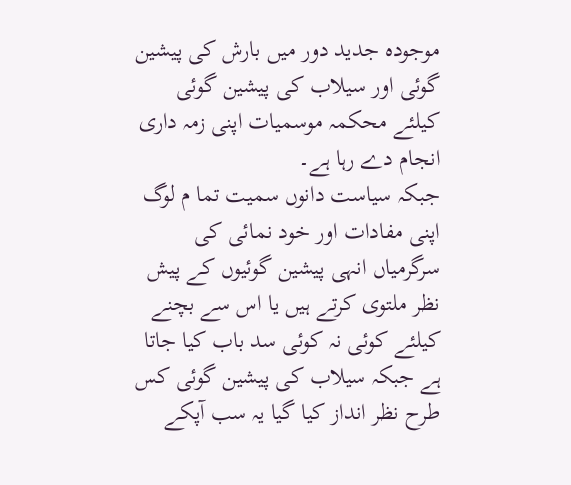موجودہ جدید دور میں بارش کی پیشین گوئی اور سیلاب کی پیشین گوئی کیلئے محکمہ موسمیات اپنی زمہ داری انجام دے رہا ہے۔
جبکہ سیاست دانوں سمیت تما م لوگ اپنی مفادات اور خود نمائی کی سرگرمیاں انہی پیشین گوئیوں کے پیش نظر ملتوی کرتے ہیں یا اس سے بچنے کیلئے کوئی نہ کوئی سد باب کیا جاتا ہے جبکہ سیلاب کی پیشین گوئی کس طرح نظر انداز کیا گیا یہ سب آپکے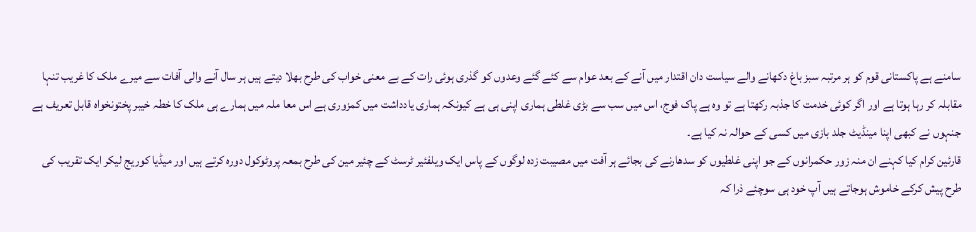سامنے ہے پاکستانی قوم کو ہر مرتبہ سبز باغ دکھانے والے سیاست دان اقتدار میں آنے کے بعد عوام سے کئے گئے وعدوں کو گذری ہوئی رات کے بے معنی خواب کی طرح بھلا دیتے ہیں ہر سال آنے والی آفات سے میرے ملک کا غریب تنہا مقابلہ کر رہا ہوتا ہے اور اگر کوئی خدمت کا جذبہ رکھتا ہے تو وہ ہے پاک فوج، اس میں سب سے بڑی غلطی ہماری اپنی ہی ہے کیونکہ ہماری یادداشت میں کمزوری ہے اس معا ملہ میں ہمارے ہی ملک کا خطہ خیبر پختونخواہ قابل تعریف ہے جنہوں نے کبھی اپنا مینڈیٹ جلد بازی میں کسی کے حوالہ نہ کیا ہے۔
قارئین کرام کیا کہنے ان منہ زور حکمرانوں کے جو اپنی غلطیوں کو سدھارنے کی بجائے ہر آفت میں مصیبت زدہ لوگوں کے پاس ایک ویلفئیر ٹرسٹ کے چئیر مین کی طرح بمعہ پروٹوکول دورہ کرتے ہیں اور میڈیا کوریج لیکر ایک تقریب کی طرح پیش کرکے خاموش ہوجاتے ہیں آپ خود ہی سوچئے ذرا کہ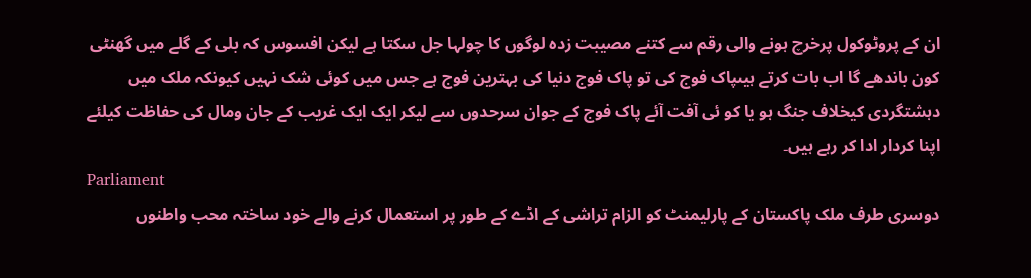ان کے پروٹوکول پرخرچ ہونے والی رقم سے کتنے مصیبت زدہ لوگوں کا چولہا جل سکتا ہے لیکن افسوس کہ بلی کے گلے میں گھنٹی کون باندھے گا اب بات کرتے ہیںپاک فوج کی تو پاک فوج دنیا کی بہترین فوج ہے جس میں کوئی شک نہیں کیونکہ ملک میں دہشتگردی کیخلاف جنگ ہو یا کو ئی آفت آئے پاک فوج کے جوان سرحدوں سے لیکر ایک ایک غریب کے جان ومال کی حفاظت کیلئے اپنا کردار ادا کر رہے ہیں۔
Parliament
دوسری طرف ملک پاکستان کے پارلیمنٹ کو الزام تراشی کے اڈے کے طور پر استعمال کرنے والے خود ساختہ محب واطنوں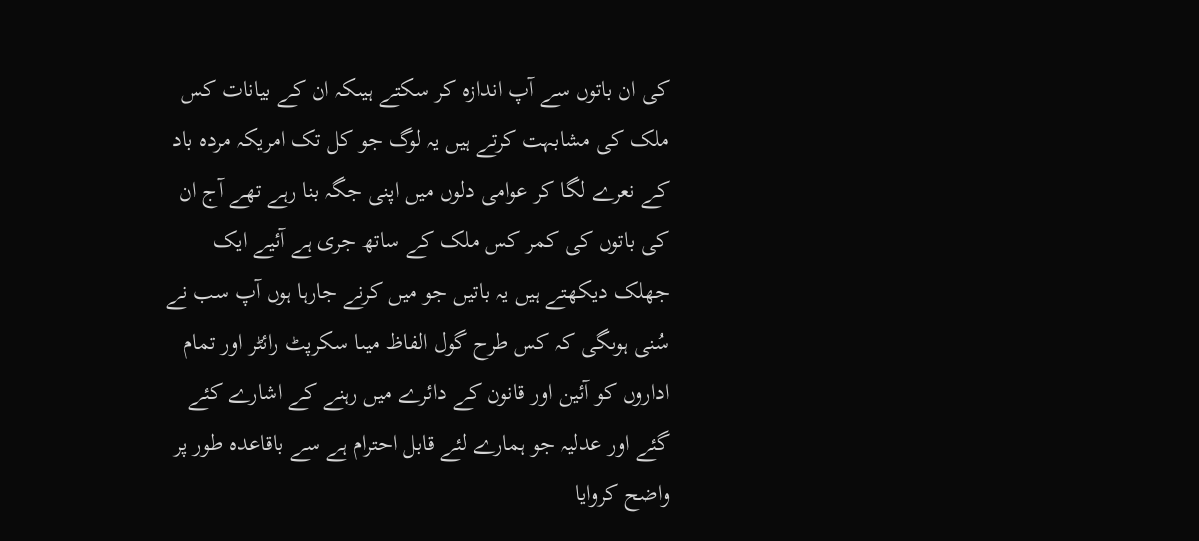کی ان باتوں سے آپ اندازہ کر سکتے ہیںکہ ان کے بیانات کس ملک کی مشابہت کرتے ہیں یہ لوگ جو کل تک امریکہ مردہ باد کے نعرے لگا کر عوامی دلوں میں اپنی جگہ بنا رہے تھے آج ان کی باتوں کی کمر کس ملک کے ساتھ جری ہے آئیے ایک جھلک دیکھتے ہیں یہ باتیں جو میں کرنے جارہا ہوں آپ سب نے سُنی ہوںگی کہ کس طرح گول الفاظ میںا سکرپٹ رائٹر اور تمام اداروں کو آئین اور قانون کے دائرے میں رہنے کے اشارے کئے گئے اور عدلیہ جو ہمارے لئے قابل احترام ہے سے باقاعدہ طور پر واضح کروایا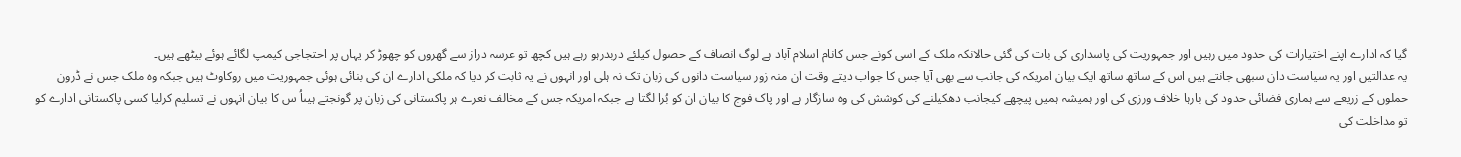گیا کہ ادارے اپنے اختیارات کی حدود میں رہیں اور جمہوریت کی پاسداری کی بات کی گئی حالانکہ ملک کے اسی کونے جس کانام اسلام آباد ہے لوگ انصاف کے حصول کیلئے دربدرہو رہے ہیں کچھ تو عرسہ دراز سے گھروں کو چھوڑ کر یہاں پر احتجاجی کیمپ لگائے ہوئے بیٹھے ہیں۔
یہ عدالتیں اور یہ سیاست دان سبھی جانتے ہیں اس کے ساتھ ساتھ ایک بیان امریکہ کی جانب سے بھی آیا جس کا جواب دیتے وقت ان منہ زور سیاست دانوں کی زبان تک نہ ہلی اور انہوں نے یہ ثابت کر دیا کہ ملکی ادارے ان کی بنائی ہوئی جمہوریت میں روکاوٹ ہیں جبکہ وہ ملک جس نے ڈرون حملوں کے زریعے سے ہماری فضائی حدود کی بارہا خلاف ورزی کی اور ہمیشہ ہمیں پیچھے کیجانب دھکیلنے کی کوشش کی وہ سازگار ہے اور پاک فوج کا بیان ان کو بُرا لگتا ہے جبکہ امریکہ جس کے مخالف نعرے ہر پاکستانی کی زبان پر گونجتے ہیںاُ س کا بیان انہوں نے تسلیم کرلیا کسی پاکستانی ادارے کو تو مداخلت کی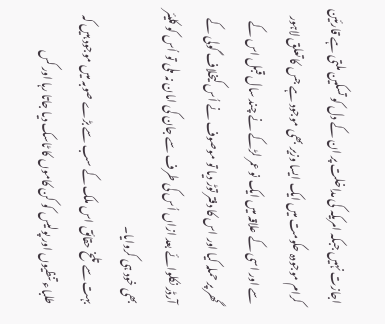اجازت نہیں جبکہ امریکہ کی مداخلت پر ان کے دل کو تسکین ملتی ہے قارئین کرام موجودہ حکومت میں ایک ایسا وزیر بھی موجود ہے جس کا تعلق لاہور سے اور اسی کے علاقہ میں ایک نو عمر لڑکے نے چند سال قبل اس کے گھر پر حملہ کیا اور اس کا دفتر توڑ دیا تو موصوف نے اُس کیخلاف گولی کے آرڈر نکلوائے بعد ازاں اُس کی طرف سے جان کی امان نہ ملی تو اُس کو کلیئر بھی خود ہی کروایا۔
بہت سے تلخ حقائق اس ملک کے سب سے بڑے صوبہ میں موجود ہیں کہ طلباء تنظیوں اور پولیس کو کن کاموں کا ٹاسک دیا جاتا رہا اور کس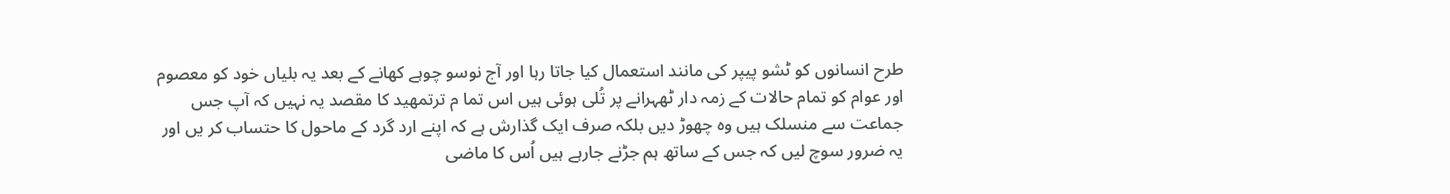طرح انسانوں کو ٹشو پیپر کی مانند استعمال کیا جاتا رہا اور آج نوسو چوہے کھانے کے بعد یہ بلیاں خود کو معصوم اور عوام کو تمام حالات کے زمہ دار ٹھہرانے پر تُلی ہوئی ہیں اس تما م ترتمھید کا مقصد یہ نہیں کہ آپ جس جماعت سے منسلک ہیں وہ چھوڑ دیں بلکہ صرف ایک گذارش ہے کہ اپنے ارد گرد کے ماحول کا حتساب کر یں اور یہ ضرور سوچ لیں کہ جس کے ساتھ ہم جڑنے جارہے ہیں اُس کا ماضی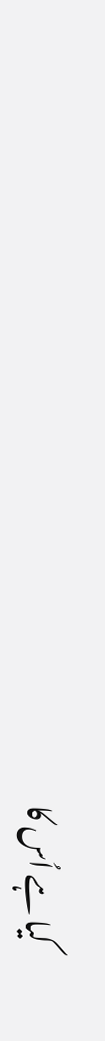کیا ہے اُس کا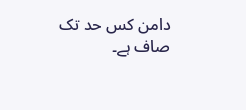دامن کس حد تک صاف ہے۔